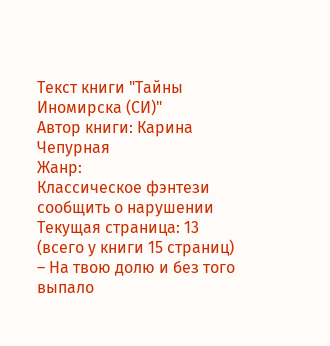Текст книги "Тайны Иномирска (СИ)"
Автор книги: Карина Чепурная
Жанр:
Классическое фэнтези
сообщить о нарушении
Текущая страница: 13 (всего у книги 15 страниц)
– На твою долю и без того выпало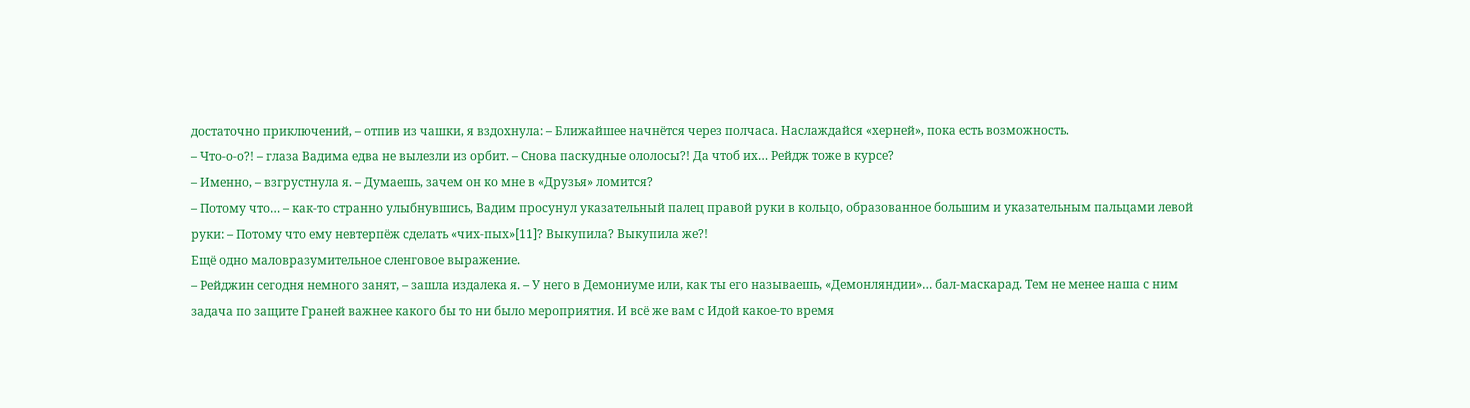достаточно приключений, – отпив из чашки, я вздохнула: – Ближайшее начнётся через полчаса. Наслаждайся «херней», пока есть возможность.
– Что-о-о?! – глаза Вадима едва не вылезли из орбит. – Снова паскудные ололосы?! Да чтоб их… Рейдж тоже в курсе?
– Именно, – взгрустнула я. – Думаешь, зачем он ко мне в «Друзья» ломится?
– Потому что… – как-то странно улыбнувшись, Вадим просунул указательный палец правой руки в кольцо, образованное большим и указательным пальцами левой руки: – Потому что ему невтерпёж сделать «чих-пых»[11]? Выкупила? Выкупила же?!
Ещё одно маловразумительное сленговое выражение.
– Рейджин сегодня немного занят, – зашла издалека я. – У него в Демониуме или, как ты его называешь, «Демонляндии»… бал-маскарад. Тем не менее наша с ним задача по защите Граней важнее какого бы то ни было мероприятия. И всё же вам с Идой какое-то время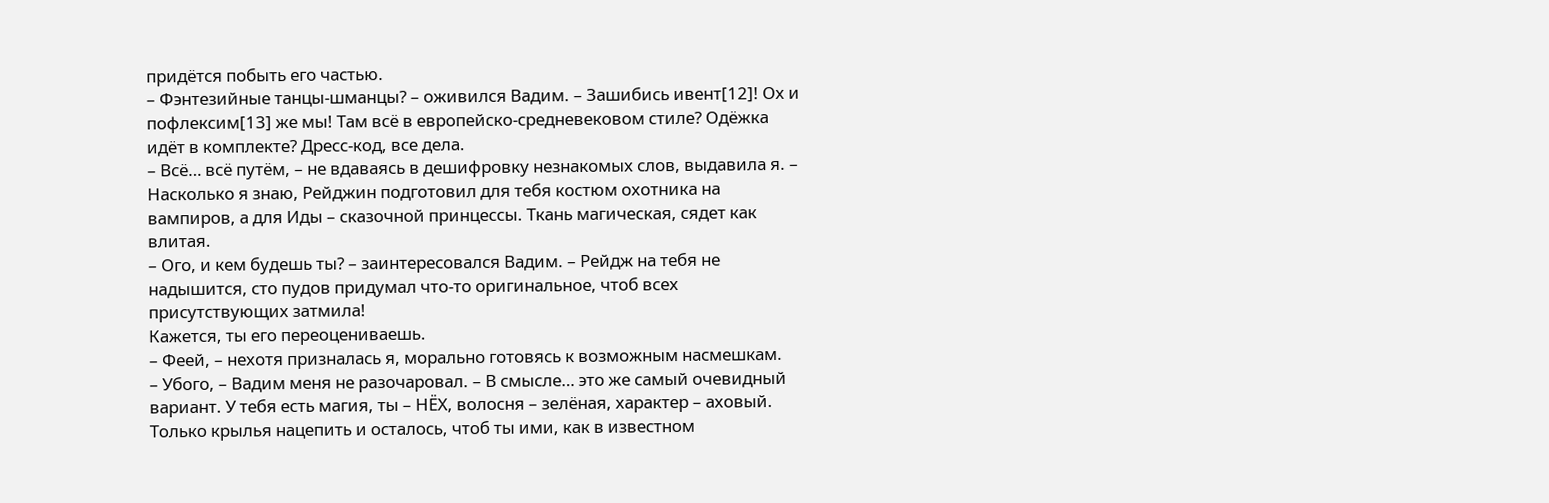придётся побыть его частью.
– Фэнтезийные танцы-шманцы? – оживился Вадим. – Зашибись ивент[12]! Ох и пофлексим[13] же мы! Там всё в европейско-средневековом стиле? Одёжка идёт в комплекте? Дресс-код, все дела.
– Всё… всё путём, – не вдаваясь в дешифровку незнакомых слов, выдавила я. – Насколько я знаю, Рейджин подготовил для тебя костюм охотника на вампиров, а для Иды – сказочной принцессы. Ткань магическая, сядет как влитая.
– Ого, и кем будешь ты? – заинтересовался Вадим. – Рейдж на тебя не надышится, сто пудов придумал что-то оригинальное, чтоб всех присутствующих затмила!
Кажется, ты его переоцениваешь.
– Феей, – нехотя призналась я, морально готовясь к возможным насмешкам.
– Убого, – Вадим меня не разочаровал. – В смысле… это же самый очевидный вариант. У тебя есть магия, ты – НЁХ, волосня – зелёная, характер – аховый. Только крылья нацепить и осталось, чтоб ты ими, как в известном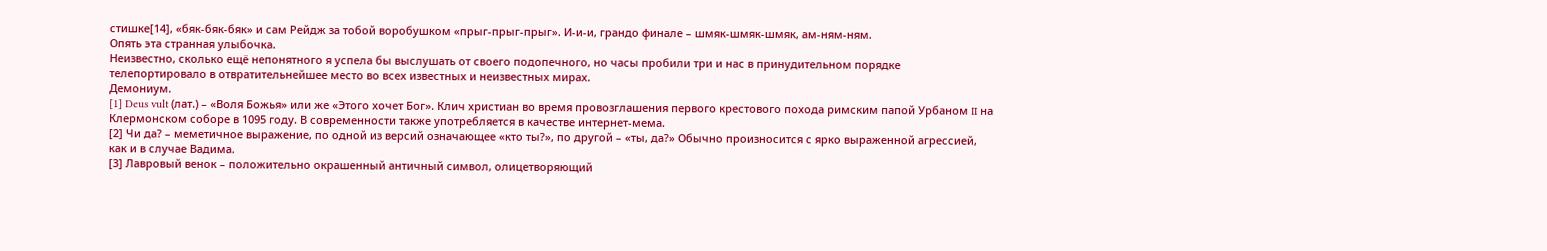стишке[14], «бяк-бяк-бяк» и сам Рейдж за тобой воробушком «прыг-прыг-прыг». И-и-и, грандо финале – шмяк-шмяк-шмяк, ам-ням-ням.
Опять эта странная улыбочка.
Неизвестно, сколько ещё непонятного я успела бы выслушать от своего подопечного, но часы пробили три и нас в принудительном порядке телепортировало в отвратительнейшее место во всех известных и неизвестных мирах.
Демониум.
[1] Deus vult (лат.) – «Воля Божья» или же «Этого хочет Бог». Клич христиан во время провозглашения первого крестового похода римским папой Урбаном II на Клермонском соборе в 1095 году. В современности также употребляется в качестве интернет-мема.
[2] Чи да? – меметичное выражение, по одной из версий означающее «кто ты?», по другой – «ты, да?» Обычно произносится с ярко выраженной агрессией, как и в случае Вадима.
[3] Лавровый венок – положительно окрашенный античный символ, олицетворяющий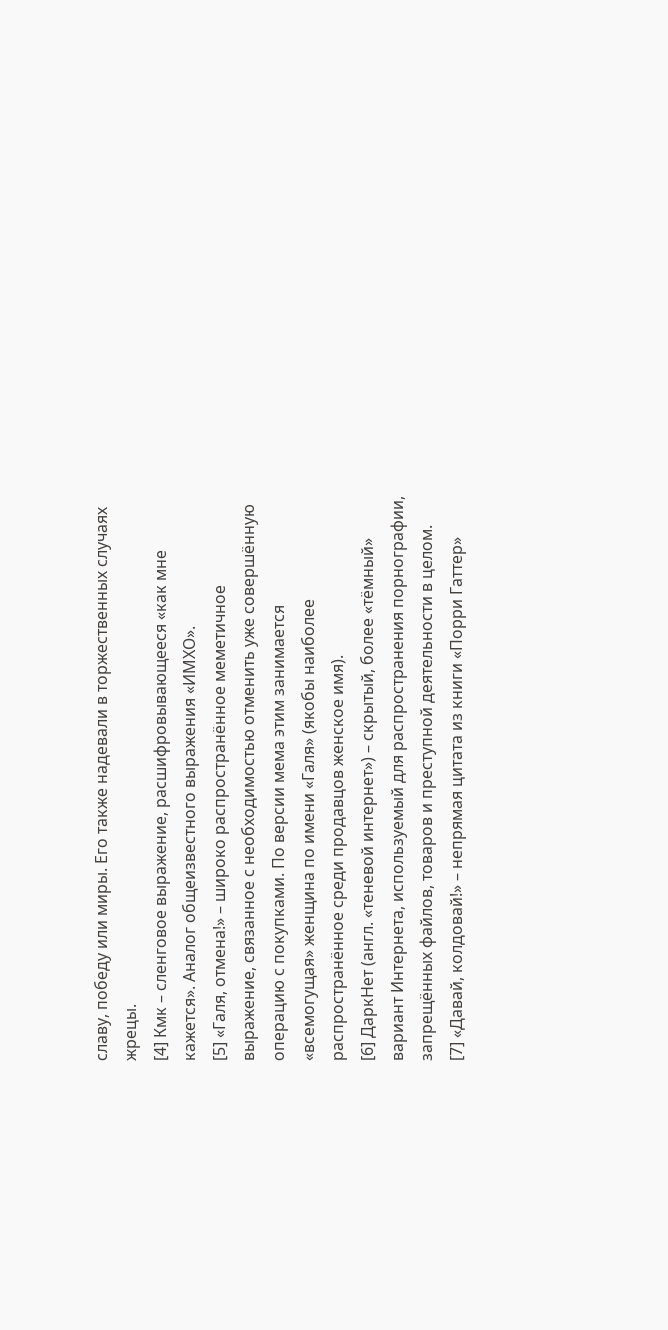славу, победу или миры. Его также надевали в торжественных случаях жрецы.
[4] Кмк – сленговое выражение, расшифровывающееся «как мне кажется». Аналог общеизвестного выражения «ИМХО».
[5] «Галя, отмена!» – широко распространённое меметичное выражение, связанное с необходимостью отменить уже совершённую операцию с покупками. По версии мема этим занимается «всемогущая» женщина по имени «Галя» (якобы наиболее распространённое среди продавцов женское имя).
[6] ДаркНет (англ. «теневой интернет») – скрытый, более «тёмный» вариант Интернета, используемый для распространения порнографии, запрещённых файлов, товаров и преступной деятельности в целом.
[7] «Давай, колдовай!» – непрямая цитата из книги «Порри Гаттер»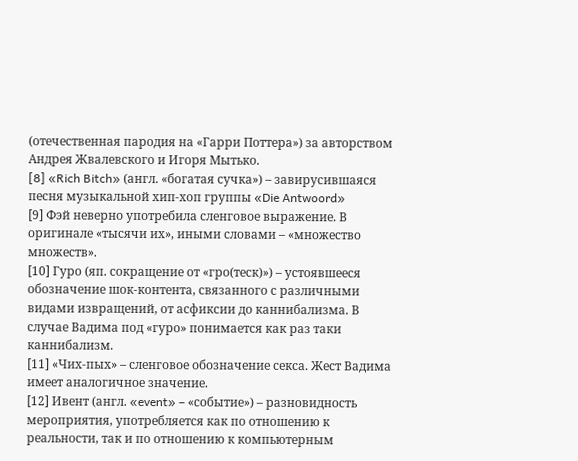(отечественная пародия на «Гарри Поттера») за авторством Андрея Жвалевского и Игоря Мытько.
[8] «Rich Bitch» (англ. «богатая сучка») – завирусившаяся песня музыкальной хип-хоп группы «Die Antwoord»
[9] Фэй неверно употребила сленговое выражение. В оригинале «тысячи их», иными словами – «множество множеств».
[10] Гуро (яп. сокращение от «гро(теск)») – устоявшееся обозначение шок-контента, связанного с различными видами извращений, от асфиксии до каннибализма. В случае Вадима под «гуро» понимается как раз таки каннибализм.
[11] «Чих-пых» – сленговое обозначение секса. Жест Вадима имеет аналогичное значение.
[12] Ивент (англ. «event» – «событие») – разновидность мероприятия, употребляется как по отношению к реальности, так и по отношению к компьютерным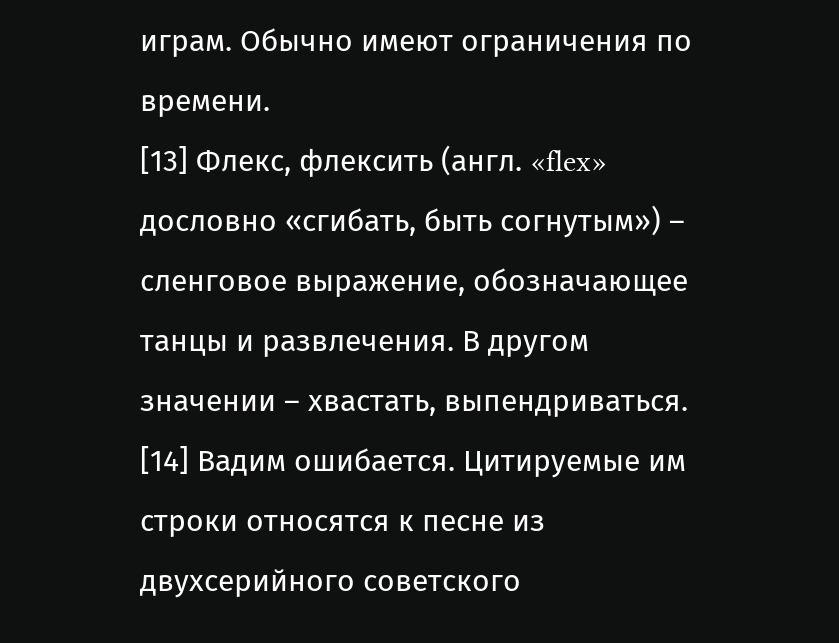играм. Обычно имеют ограничения по времени.
[13] Флекс, флексить (англ. «flex» дословно «сгибать, быть согнутым») – сленговое выражение, обозначающее танцы и развлечения. В другом значении – хвастать, выпендриваться.
[14] Вадим ошибается. Цитируемые им строки относятся к песне из двухсерийного советского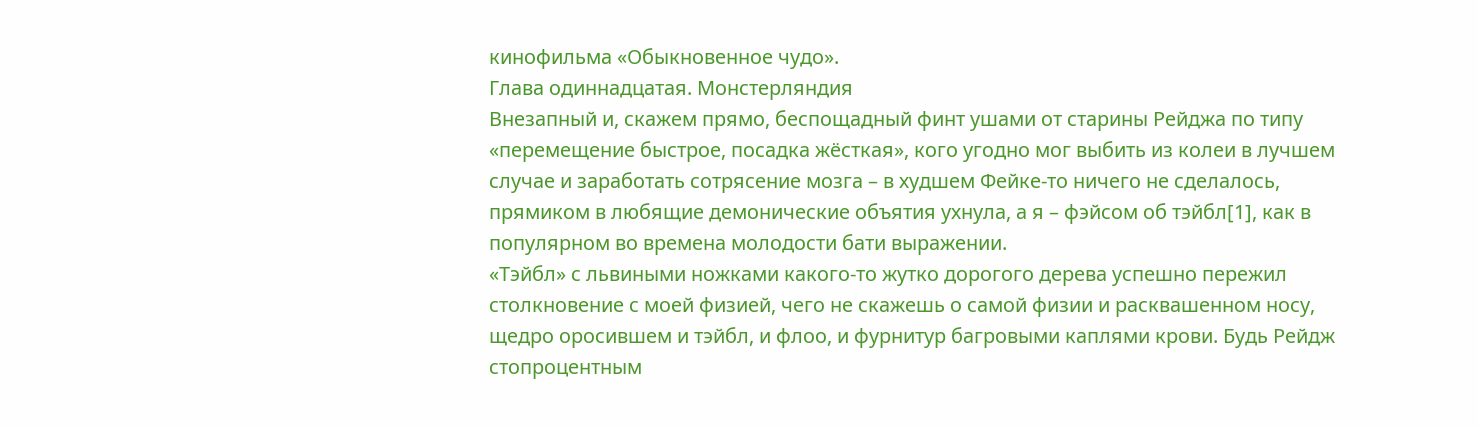кинофильма «Обыкновенное чудо».
Глава одиннадцатая. Монстерляндия
Внезапный и, скажем прямо, беспощадный финт ушами от старины Рейджа по типу «перемещение быстрое, посадка жёсткая», кого угодно мог выбить из колеи в лучшем случае и заработать сотрясение мозга – в худшем Фейке-то ничего не сделалось, прямиком в любящие демонические объятия ухнула, а я – фэйсом об тэйбл[1], как в популярном во времена молодости бати выражении.
«Тэйбл» с львиными ножками какого-то жутко дорогого дерева успешно пережил столкновение с моей физией, чего не скажешь о самой физии и расквашенном носу, щедро оросившем и тэйбл, и флоо, и фурнитур багровыми каплями крови. Будь Рейдж стопроцентным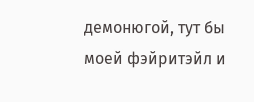демонюгой, тут бы моей фэйритэйл и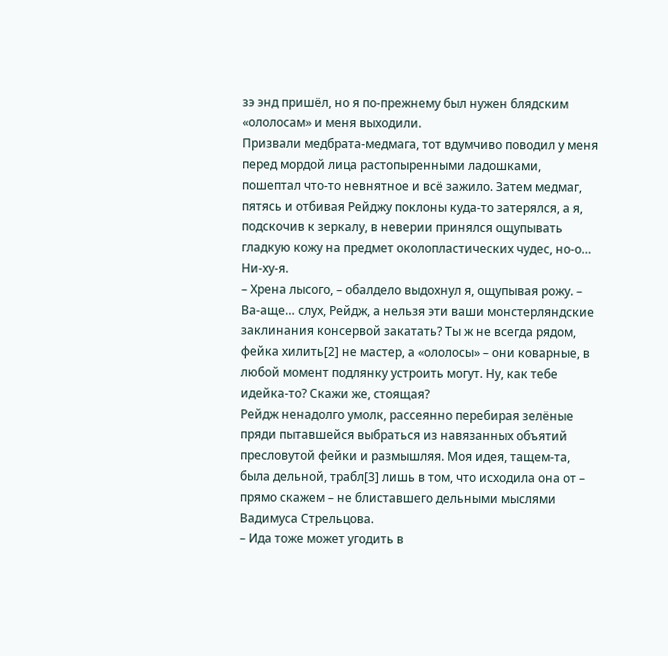зэ энд пришёл, но я по-прежнему был нужен блядским «ололосам» и меня выходили.
Призвали медбрата-медмага, тот вдумчиво поводил у меня перед мордой лица растопыренными ладошками, пошептал что-то невнятное и всё зажило. Затем медмаг, пятясь и отбивая Рейджу поклоны куда-то затерялся, а я, подскочив к зеркалу, в неверии принялся ощупывать гладкую кожу на предмет околопластических чудес, но-о…
Ни-ху-я.
– Хрена лысого, – обалдело выдохнул я, ощупывая рожу. – Ва-аще… слух, Рейдж, а нельзя эти ваши монстерляндские заклинания консервой закатать? Ты ж не всегда рядом, фейка хилить[2] не мастер, а «ололосы» – они коварные, в любой момент подлянку устроить могут. Ну, как тебе идейка-то? Скажи же, стоящая?
Рейдж ненадолго умолк, рассеянно перебирая зелёные пряди пытавшейся выбраться из навязанных объятий пресловутой фейки и размышляя. Моя идея, тащем-та, была дельной, трабл[3] лишь в том, что исходила она от – прямо скажем – не блиставшего дельными мыслями Вадимуса Стрельцова.
– Ида тоже может угодить в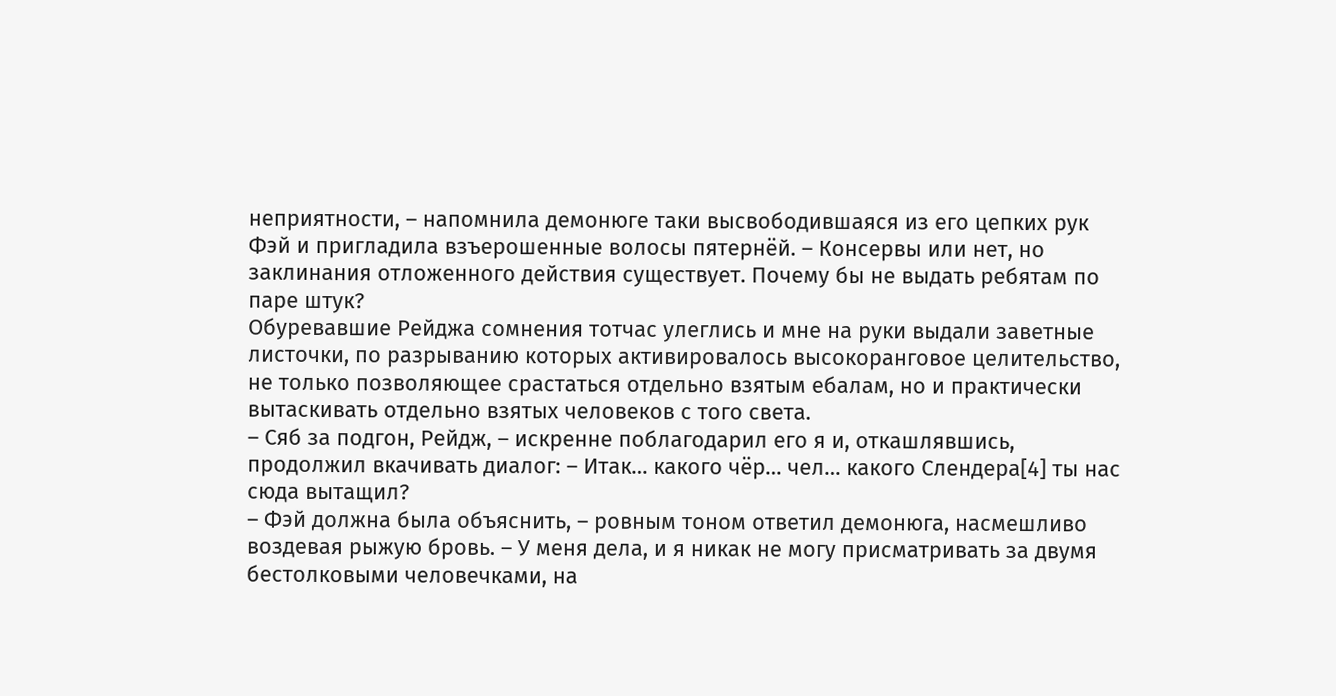неприятности, – напомнила демонюге таки высвободившаяся из его цепких рук Фэй и пригладила взъерошенные волосы пятернёй. – Консервы или нет, но заклинания отложенного действия существует. Почему бы не выдать ребятам по паре штук?
Обуревавшие Рейджа сомнения тотчас улеглись и мне на руки выдали заветные листочки, по разрыванию которых активировалось высокоранговое целительство, не только позволяющее срастаться отдельно взятым ебалам, но и практически вытаскивать отдельно взятых человеков с того света.
– Сяб за подгон, Рейдж, – искренне поблагодарил его я и, откашлявшись, продолжил вкачивать диалог: – Итак… какого чёр… чел… какого Слендера[4] ты нас сюда вытащил?
– Фэй должна была объяснить, – ровным тоном ответил демонюга, насмешливо воздевая рыжую бровь. – У меня дела, и я никак не могу присматривать за двумя бестолковыми человечками, на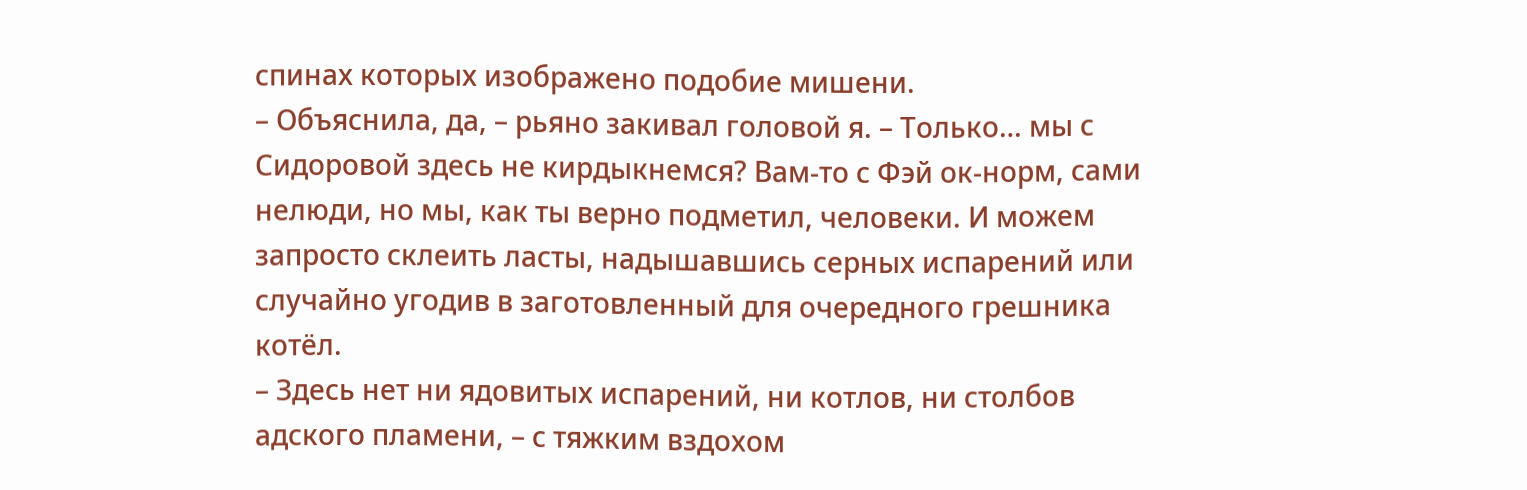спинах которых изображено подобие мишени.
– Объяснила, да, – рьяно закивал головой я. – Только… мы с Сидоровой здесь не кирдыкнемся? Вам-то с Фэй ок-норм, сами нелюди, но мы, как ты верно подметил, человеки. И можем запросто склеить ласты, надышавшись серных испарений или случайно угодив в заготовленный для очередного грешника котёл.
– Здесь нет ни ядовитых испарений, ни котлов, ни столбов адского пламени, – с тяжким вздохом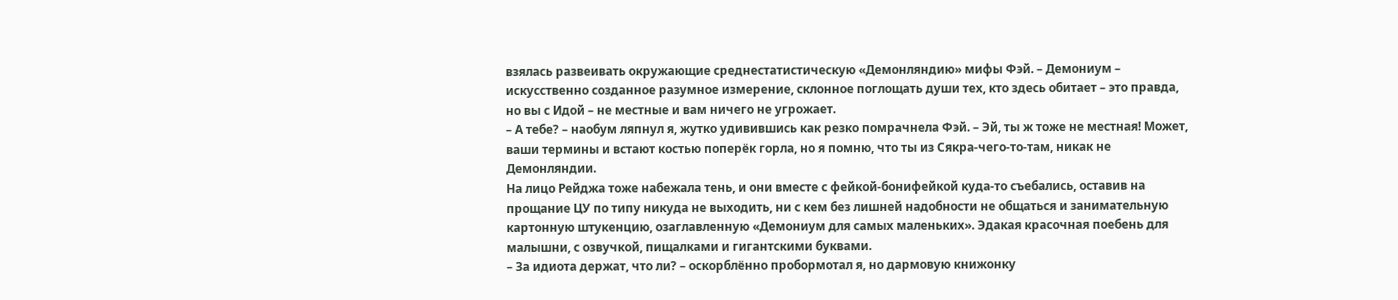взялась развеивать окружающие среднестатистическую «Демонляндию» мифы Фэй. – Демониум – искусственно созданное разумное измерение, склонное поглощать души тех, кто здесь обитает – это правда, но вы с Идой – не местные и вам ничего не угрожает.
– А тебе? – наобум ляпнул я, жутко удивившись как резко помрачнела Фэй. – Эй, ты ж тоже не местная! Может, ваши термины и встают костью поперёк горла, но я помню, что ты из Сякра-чего-то-там, никак не Демонляндии.
На лицо Рейджа тоже набежала тень, и они вместе с фейкой-бонифейкой куда-то съебались, оставив на прощание ЦУ по типу никуда не выходить, ни с кем без лишней надобности не общаться и занимательную картонную штукенцию, озаглавленную «Демониум для самых маленьких». Эдакая красочная поебень для малышни, с озвучкой, пищалками и гигантскими буквами.
– За идиота держат, что ли? – оскорблённо пробормотал я, но дармовую книжонку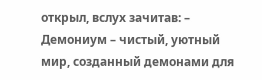открыл, вслух зачитав: – Демониум – чистый, уютный мир, созданный демонами для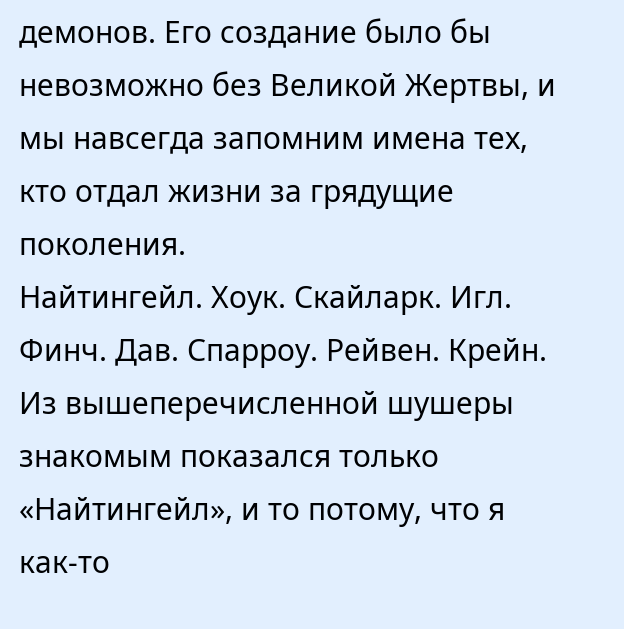демонов. Его создание было бы невозможно без Великой Жертвы, и мы навсегда запомним имена тех, кто отдал жизни за грядущие поколения.
Найтингейл. Хоук. Скайларк. Игл. Финч. Дав. Спарроу. Рейвен. Крейн.
Из вышеперечисленной шушеры знакомым показался только «Найтингейл», и то потому, что я как-то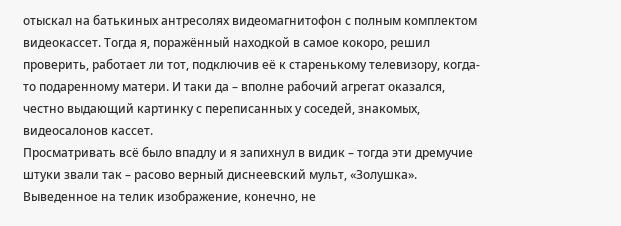отыскал на батькиных антресолях видеомагнитофон с полным комплектом видеокассет. Тогда я, поражённый находкой в самое кокоро, решил проверить, работает ли тот, подключив её к старенькому телевизору, когда-то подаренному матери. И таки да – вполне рабочий агрегат оказался, честно выдающий картинку с переписанных у соседей, знакомых, видеосалонов кассет.
Просматривать всё было впадлу и я запихнул в видик – тогда эти дремучие штуки звали так – расово верный диснеевский мульт, «Золушка». Выведенное на телик изображение, конечно, не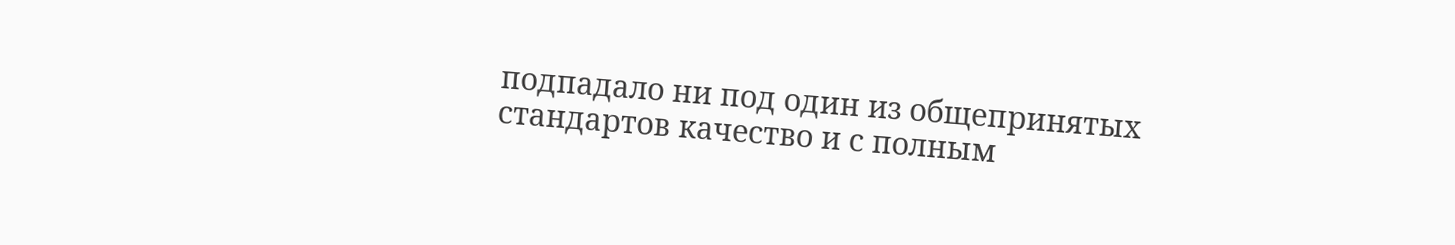подпадало ни под один из общепринятых стандартов качество и с полным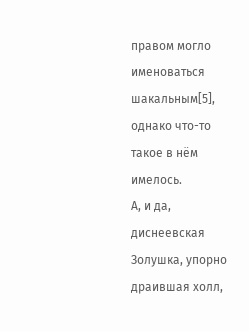правом могло именоваться шакальным[5], однако что-то такое в нём имелось.
А, и да, диснеевская Золушка, упорно драившая холл,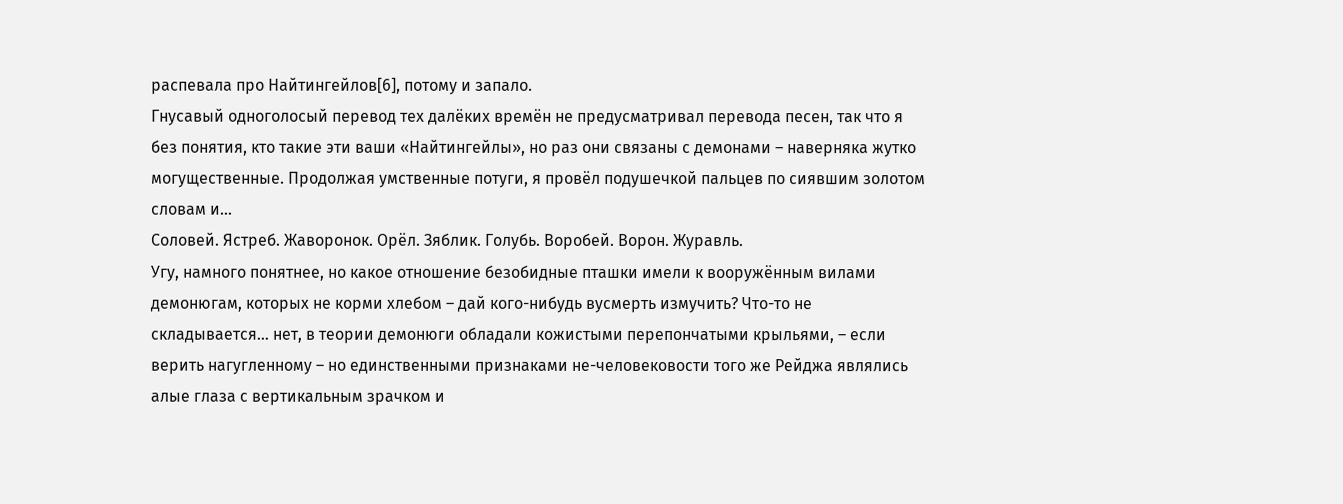распевала про Найтингейлов[6], потому и запало.
Гнусавый одноголосый перевод тех далёких времён не предусматривал перевода песен, так что я без понятия, кто такие эти ваши «Найтингейлы», но раз они связаны с демонами – наверняка жутко могущественные. Продолжая умственные потуги, я провёл подушечкой пальцев по сиявшим золотом словам и…
Соловей. Ястреб. Жаворонок. Орёл. Зяблик. Голубь. Воробей. Ворон. Журавль.
Угу, намного понятнее, но какое отношение безобидные пташки имели к вооружённым вилами демонюгам, которых не корми хлебом – дай кого-нибудь вусмерть измучить? Что-то не складывается… нет, в теории демонюги обладали кожистыми перепончатыми крыльями, – если верить нагугленному – но единственными признаками не-человековости того же Рейджа являлись алые глаза с вертикальным зрачком и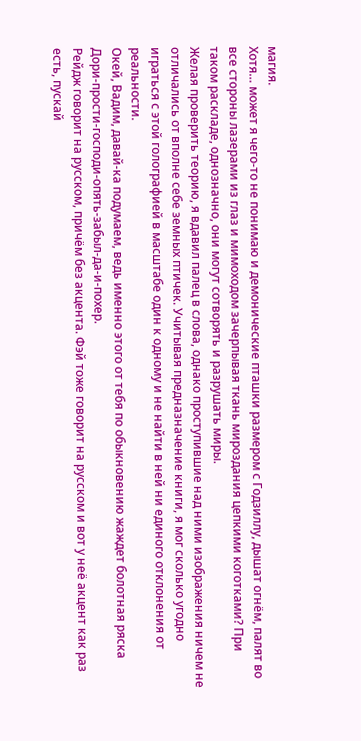магия.
Хотя… может я чего-то не понимаю и демонические пташки размером с Годзиллу, дышат огнём, палят во все стороны лазерами из глаз и мимоходом зачерпывая ткань мироздания цепкими коготками? При таком раскладе, однозначно, они могут сотворять и разрушать миры.
Желая проверить теорию, я вдавил палец в слова, однако проступившие над ними изображения ничем не отличались от вполне себе земных птичек. Учитывая предназначение книги, я мог сколько угодно играться с этой голографией в масштабе один к одному и не найти в ней ни единого отклонения от реальности.
Окей, Вадим, давай-ка подумаем, ведь именно этого от тебя по обыкновению жаждет болотная ряска Дори-прости-господи-опять-забыл-да-и-похер.
Рейдж говорит на русском, причём без акцента. Фэй тоже говорит на русском и вот у неё акцент как раз есть, пускай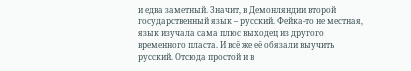и едва заметный. Значит, в Демонляндии второй государственный язык – русский. Фейка-то не местная, язык изучала сама плюс выходец из другого временного пласта. И всё же её обязали выучить русский. Отсюда простой и в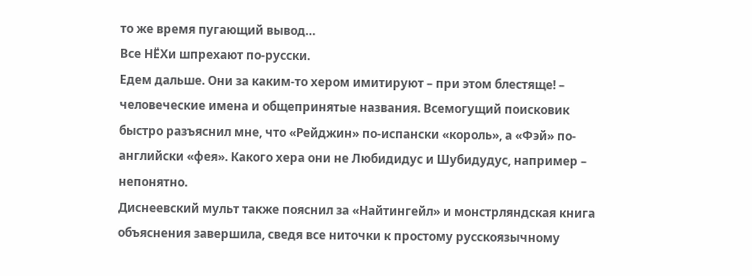то же время пугающий вывод…
Все НЁХи шпрехают по-русски.
Едем дальше. Они за каким-то хером имитируют – при этом блестяще! – человеческие имена и общепринятые названия. Всемогущий поисковик быстро разъяснил мне, что «Рейджин» по-испански «король», а «Фэй» по-английски «фея». Какого хера они не Любидидус и Шубидудус, например – непонятно.
Диснеевский мульт также пояснил за «Найтингейл» и монстрляндская книга объяснения завершила, сведя все ниточки к простому русскоязычному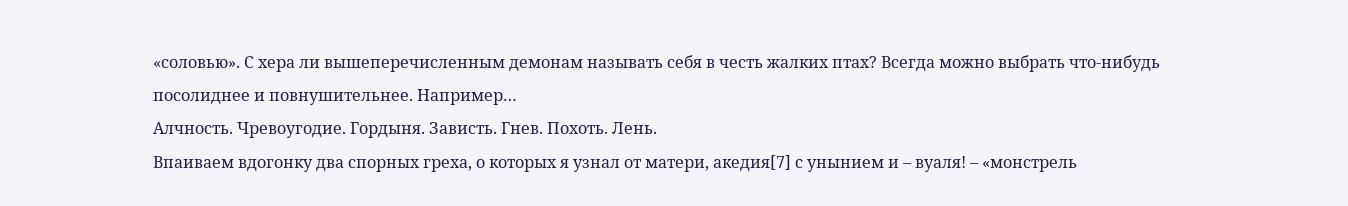«соловью». С хера ли вышеперечисленным демонам называть себя в честь жалких птах? Всегда можно выбрать что-нибудь посолиднее и повнушительнее. Например…
Алчность. Чревоугодие. Гордыня. Зависть. Гнев. Похоть. Лень.
Впаиваем вдогонку два спорных греха, о которых я узнал от матери, акедия[7] с унынием и – вуаля! – «монстрель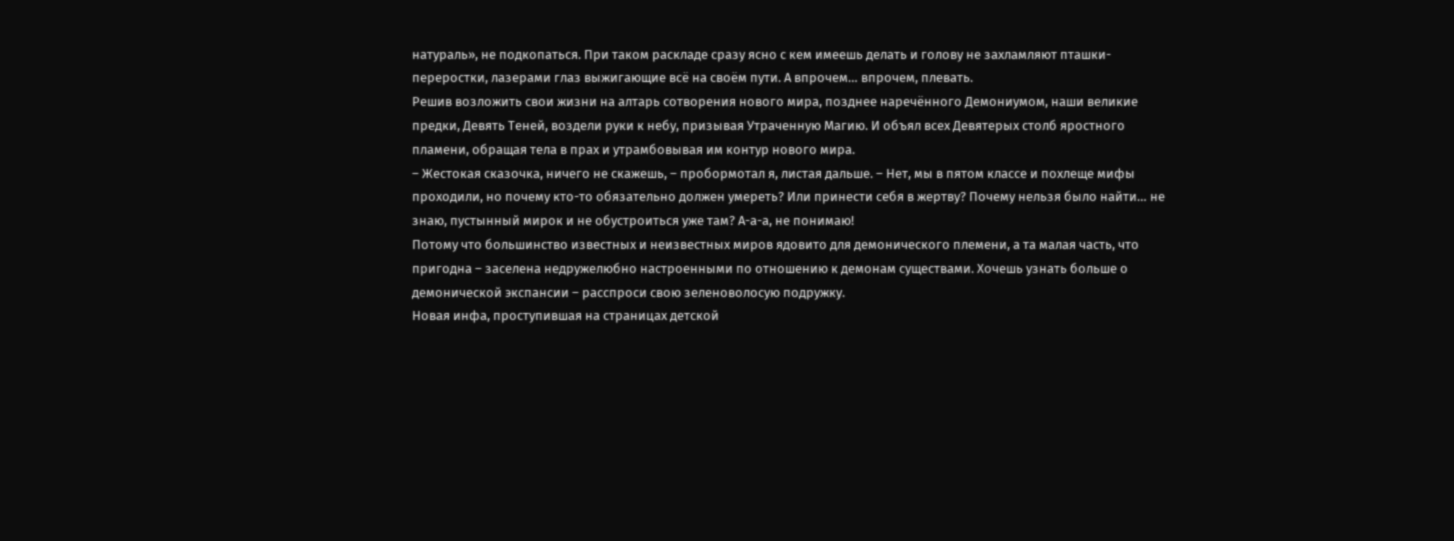натураль», не подкопаться. При таком раскладе сразу ясно с кем имеешь делать и голову не захламляют пташки-переростки, лазерами глаз выжигающие всё на своём пути. А впрочем… впрочем, плевать.
Решив возложить свои жизни на алтарь сотворения нового мира, позднее наречённого Демониумом, наши великие предки, Девять Теней, воздели руки к небу, призывая Утраченную Магию. И объял всех Девятерых столб яростного пламени, обращая тела в прах и утрамбовывая им контур нового мира.
– Жестокая сказочка, ничего не скажешь, – пробормотал я, листая дальше. – Нет, мы в пятом классе и похлеще мифы проходили, но почему кто-то обязательно должен умереть? Или принести себя в жертву? Почему нельзя было найти… не знаю, пустынный мирок и не обустроиться уже там? А-а-а, не понимаю!
Потому что большинство известных и неизвестных миров ядовито для демонического племени, а та малая часть, что пригодна – заселена недружелюбно настроенными по отношению к демонам существами. Хочешь узнать больше о демонической экспансии – расспроси свою зеленоволосую подружку.
Новая инфа, проступившая на страницах детской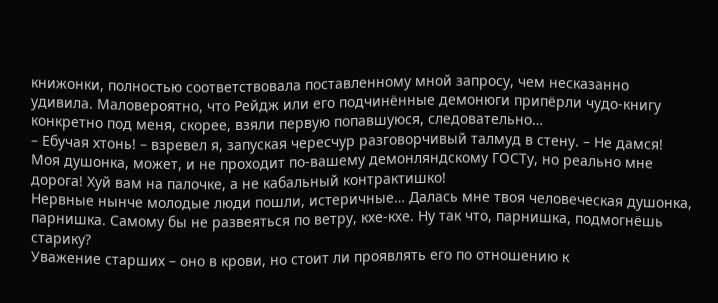книжонки, полностью соответствовала поставленному мной запросу, чем несказанно удивила. Маловероятно, что Рейдж или его подчинённые демонюги припёрли чудо-книгу конкретно под меня, скорее, взяли первую попавшуюся, следовательно…
– Ебучая хтонь! – взревел я, запуская чересчур разговорчивый талмуд в стену. – Не дамся! Моя душонка, может, и не проходит по-вашему демонляндскому ГОСТу, но реально мне дорога! Хуй вам на палочке, а не кабальный контрактишко!
Нервные нынче молодые люди пошли, истеричные… Далась мне твоя человеческая душонка, парнишка. Самому бы не развеяться по ветру, кхе-кхе. Ну так что, парнишка, подмогнёшь старику?
Уважение старших – оно в крови, но стоит ли проявлять его по отношению к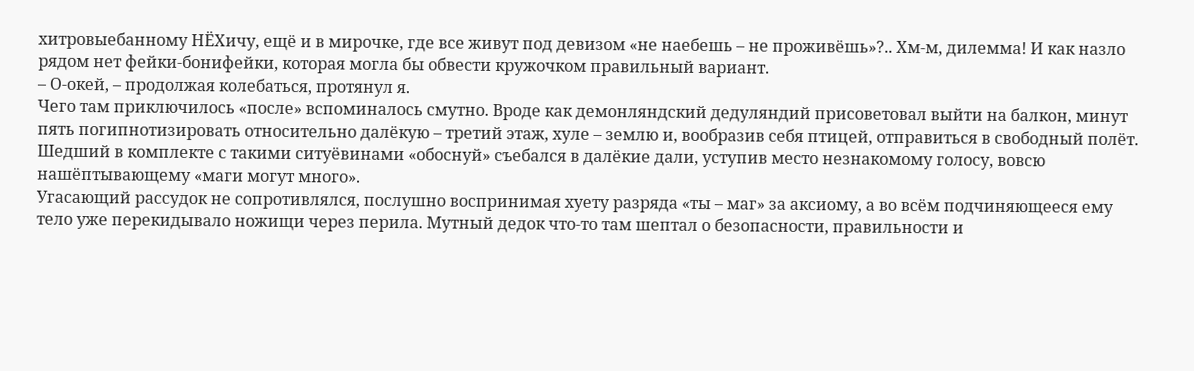хитровыебанному НЁХичу, ещё и в мирочке, где все живут под девизом «не наебешь – не проживёшь»?.. Хм-м, дилемма! И как назло рядом нет фейки-бонифейки, которая могла бы обвести кружочком правильный вариант.
– О-окей, – продолжая колебаться, протянул я.
Чего там приключилось «после» вспоминалось смутно. Вроде как демонляндский дедуляндий присоветовал выйти на балкон, минут пять погипнотизировать относительно далёкую – третий этаж, хуле – землю и, вообразив себя птицей, отправиться в свободный полёт. Шедший в комплекте с такими ситуёвинами «обоснуй» съебался в далёкие дали, уступив место незнакомому голосу, вовсю нашёптывающему «маги могут много».
Угасающий рассудок не сопротивлялся, послушно воспринимая хуету разряда «ты – маг» за аксиому, а во всём подчиняющееся ему тело уже перекидывало ножищи через перила. Мутный дедок что-то там шептал о безопасности, правильности и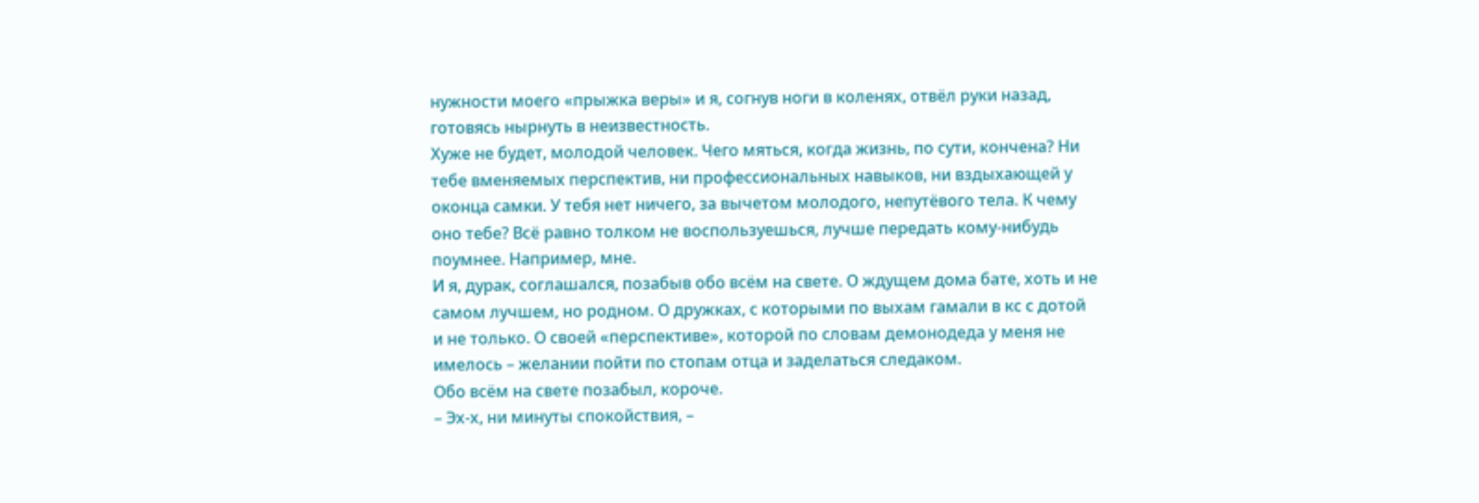нужности моего «прыжка веры» и я, согнув ноги в коленях, отвёл руки назад, готовясь нырнуть в неизвестность.
Хуже не будет, молодой человек. Чего мяться, когда жизнь, по сути, кончена? Ни тебе вменяемых перспектив, ни профессиональных навыков, ни вздыхающей у оконца самки. У тебя нет ничего, за вычетом молодого, непутёвого тела. К чему оно тебе? Всё равно толком не воспользуешься, лучше передать кому-нибудь поумнее. Например, мне.
И я, дурак, соглашался, позабыв обо всём на свете. О ждущем дома бате, хоть и не самом лучшем, но родном. О дружках, с которыми по выхам гамали в кс с дотой и не только. О своей «перспективе», которой по словам демонодеда у меня не имелось – желании пойти по стопам отца и заделаться следаком.
Обо всём на свете позабыл, короче.
– Эх-х, ни минуты спокойствия, –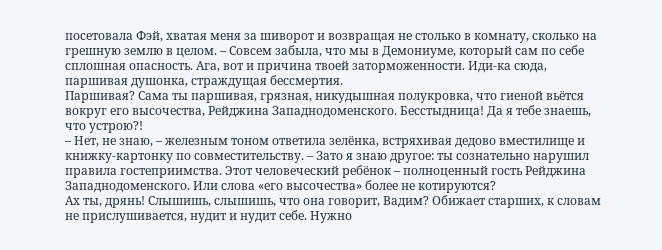посетовала Фэй, хватая меня за шиворот и возвращая не столько в комнату, сколько на грешную землю в целом. – Совсем забыла, что мы в Демониуме, который сам по себе сплошная опасность. Ага, вот и причина твоей заторможенности. Иди-ка сюда, паршивая душонка, страждущая бессмертия.
Паршивая? Сама ты паршивая, грязная, никудышная полукровка, что гиеной вьётся вокруг его высочества, Рейджина Западнодоменского. Бесстыдница! Да я тебе знаешь, что устрою?!
– Нет, не знаю, – железным тоном ответила зелёнка, встряхивая дедово вместилище и книжку-картонку по совместительству. – Зато я знаю другое: ты сознательно нарушил правила гостеприимства. Этот человеческий ребёнок – полноценный гость Рейджина Западнодоменского. Или слова «его высочества» более не котируются?
Ах ты, дрянь! Слышишь, слышишь, что она говорит, Вадим? Обижает старших, к словам не прислушивается, нудит и нудит себе. Нужно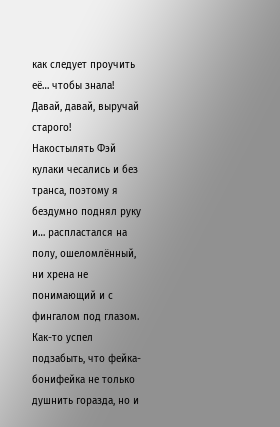как следует проучить её… чтобы знала! Давай, давай, выручай старого!
Накостылять Фэй кулаки чесались и без транса, поэтому я бездумно поднял руку и… распластался на полу, ошеломлённый, ни хрена не понимающий и с фингалом под глазом. Как-то успел подзабыть, что фейка-бонифейка не только душнить горазда, но и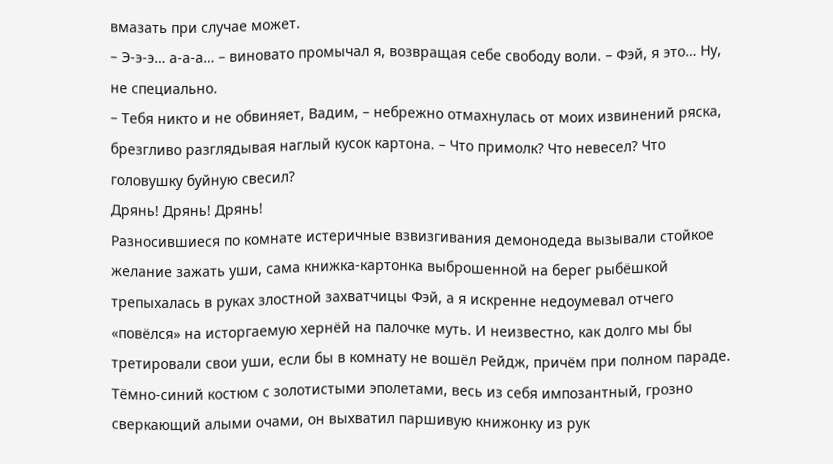вмазать при случае может.
– Э-э-э… а-а-а… – виновато промычал я, возвращая себе свободу воли. – Фэй, я это… Ну, не специально.
– Тебя никто и не обвиняет, Вадим, – небрежно отмахнулась от моих извинений ряска, брезгливо разглядывая наглый кусок картона. – Что примолк? Что невесел? Что головушку буйную свесил?
Дрянь! Дрянь! Дрянь!
Разносившиеся по комнате истеричные взвизгивания демонодеда вызывали стойкое желание зажать уши, сама книжка-картонка выброшенной на берег рыбёшкой трепыхалась в руках злостной захватчицы Фэй, а я искренне недоумевал отчего «повёлся» на исторгаемую хернёй на палочке муть. И неизвестно, как долго мы бы третировали свои уши, если бы в комнату не вошёл Рейдж, причём при полном параде.
Тёмно-синий костюм с золотистыми эполетами, весь из себя импозантный, грозно сверкающий алыми очами, он выхватил паршивую книжонку из рук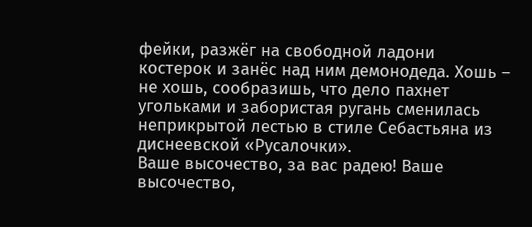фейки, разжёг на свободной ладони костерок и занёс над ним демонодеда. Хошь – не хошь, сообразишь, что дело пахнет угольками и забористая ругань сменилась неприкрытой лестью в стиле Себастьяна из диснеевской «Русалочки».
Ваше высочество, за вас радею! Ваше высочество,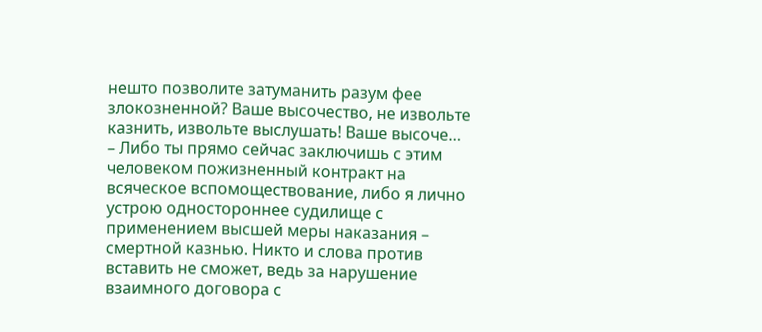нешто позволите затуманить разум фее злокозненной? Ваше высочество, не извольте казнить, извольте выслушать! Ваше высоче…
– Либо ты прямо сейчас заключишь с этим человеком пожизненный контракт на всяческое вспомоществование, либо я лично устрою одностороннее судилище с применением высшей меры наказания – смертной казнью. Никто и слова против вставить не сможет, ведь за нарушение взаимного договора с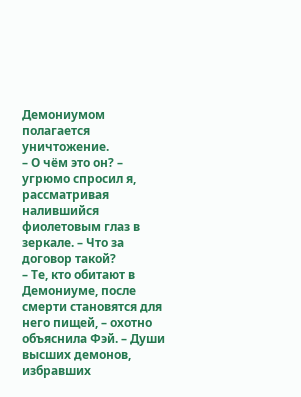Демониумом полагается уничтожение.
– О чём это он? – угрюмо спросил я, рассматривая налившийся фиолетовым глаз в зеркале. – Что за договор такой?
– Те, кто обитают в Демониуме, после смерти становятся для него пищей, – охотно объяснила Фэй. – Души высших демонов, избравших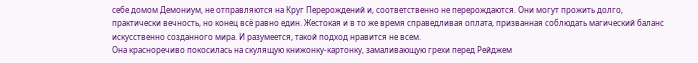себе домом Демониум, не отправляются на Круг Перерождений и, соответственно не перерождаются. Они могут прожить долго, практически вечность, но конец всё равно един. Жестокая и в то же время справедливая оплата, призванная соблюдать магический баланс искусственно созданного мира. И разумеется, такой подход нравится не всем.
Она красноречиво покосилась на скулящую книжонку-картонку, замаливающую грехи перед Рейджем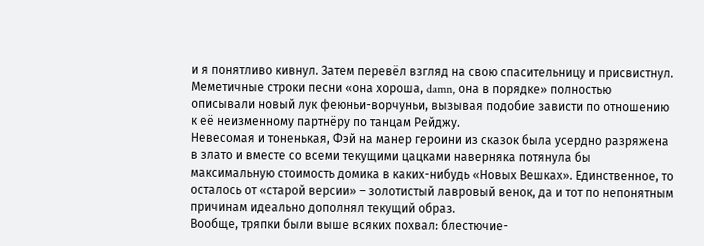и я понятливо кивнул. Затем перевёл взгляд на свою спасительницу и присвистнул. Меметичные строки песни «она хороша, damn, она в порядке» полностью описывали новый лук феюньи-ворчуньи, вызывая подобие зависти по отношению к её неизменному партнёру по танцам Рейджу.
Невесомая и тоненькая, Фэй на манер героини из сказок была усердно разряжена в злато и вместе со всеми текущими цацками наверняка потянула бы максимальную стоимость домика в каких-нибудь «Новых Вешках». Единственное, то осталось от «старой версии» – золотистый лавровый венок, да и тот по непонятным причинам идеально дополнял текущий образ.
Вообще, тряпки были выше всяких похвал: блестючие-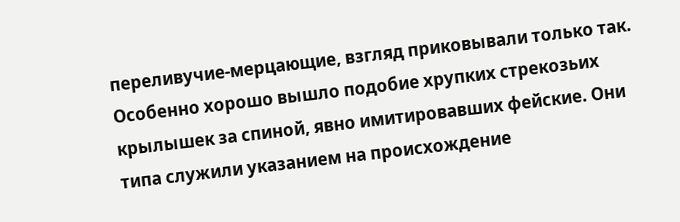переливучие-мерцающие, взгляд приковывали только так. Особенно хорошо вышло подобие хрупких стрекозьих крылышек за спиной, явно имитировавших фейские. Они типа служили указанием на происхождение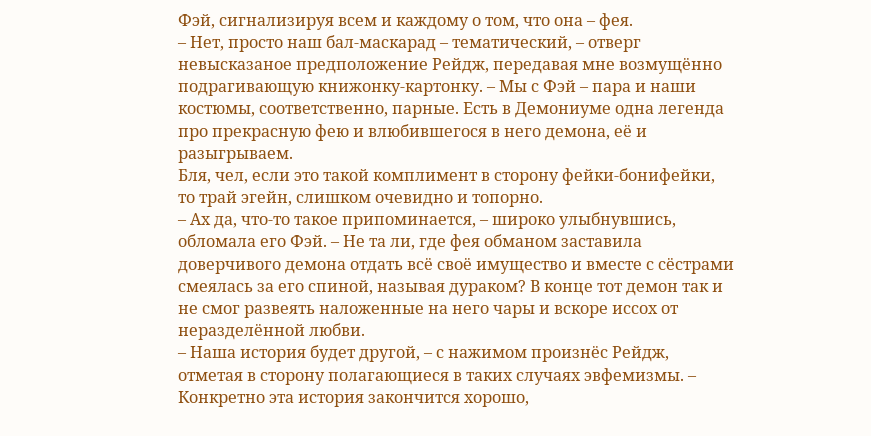Фэй, сигнализируя всем и каждому о том, что она – фея.
– Нет, просто наш бал-маскарад – тематический, – отверг невысказаное предположение Рейдж, передавая мне возмущённо подрагивающую книжонку-картонку. – Мы с Фэй – пара и наши костюмы, соответственно, парные. Есть в Демониуме одна легенда про прекрасную фею и влюбившегося в него демона, её и разыгрываем.
Бля, чел, если это такой комплимент в сторону фейки-бонифейки, то трай эгейн, слишком очевидно и топорно.
– Ах да, что-то такое припоминается, – широко улыбнувшись, обломала его Фэй. – Не та ли, где фея обманом заставила доверчивого демона отдать всё своё имущество и вместе с сёстрами смеялась за его спиной, называя дураком? В конце тот демон так и не смог развеять наложенные на него чары и вскоре иссох от неразделённой любви.
– Наша история будет другой, – с нажимом произнёс Рейдж, отметая в сторону полагающиеся в таких случаях эвфемизмы. – Конкретно эта история закончится хорошо,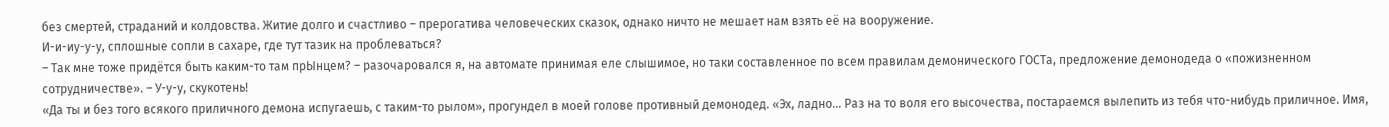без смертей, страданий и колдовства. Житие долго и счастливо – прерогатива человеческих сказок, однако ничто не мешает нам взять её на вооружение.
И-и-иу-у-у, сплошные сопли в сахаре, где тут тазик на проблеваться?
– Так мне тоже придётся быть каким-то там прЫнцем? – разочаровался я, на автомате принимая еле слышимое, но таки составленное по всем правилам демонического ГОСТа, предложение демонодеда о «пожизненном сотрудничестве». – У-у-у, скукотень!
«Да ты и без того всякого приличного демона испугаешь, с таким-то рылом», прогундел в моей голове противный демонодед. «Эх, ладно… Раз на то воля его высочества, постараемся вылепить из тебя что-нибудь приличное. Имя,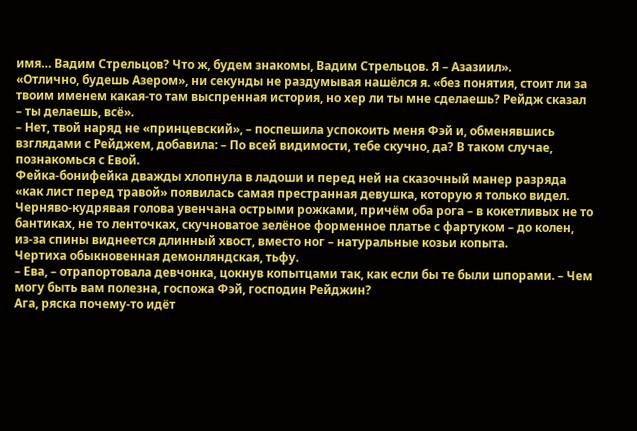имя… Вадим Стрельцов? Что ж, будем знакомы, Вадим Стрельцов. Я – Азазиил».
«Отлично, будешь Азером», ни секунды не раздумывая нашёлся я. «без понятия, стоит ли за твоим именем какая-то там выспренная история, но хер ли ты мне сделаешь? Рейдж сказал – ты делаешь, всё».
– Нет, твой наряд не «принцевский», – поспешила успокоить меня Фэй и, обменявшись взглядами с Рейджем, добавила: – По всей видимости, тебе скучно, да? В таком случае, познакомься с Евой.
Фейка-бонифейка дважды хлопнула в ладоши и перед ней на сказочный манер разряда «как лист перед травой» появилась самая престранная девушка, которую я только видел. Черняво-кудрявая голова увенчана острыми рожками, причём оба рога – в кокетливых не то бантиках, не то ленточках, скучноватое зелёное форменное платье с фартуком – до колен, из-за спины виднеется длинный хвост, вместо ног – натуральные козьи копыта.
Чертиха обыкновенная демонляндская, тьфу.
– Ева, – отрапортовала девчонка, цокнув копытцами так, как если бы те были шпорами. – Чем могу быть вам полезна, госпожа Фэй, господин Рейджин?
Ага, ряска почему-то идёт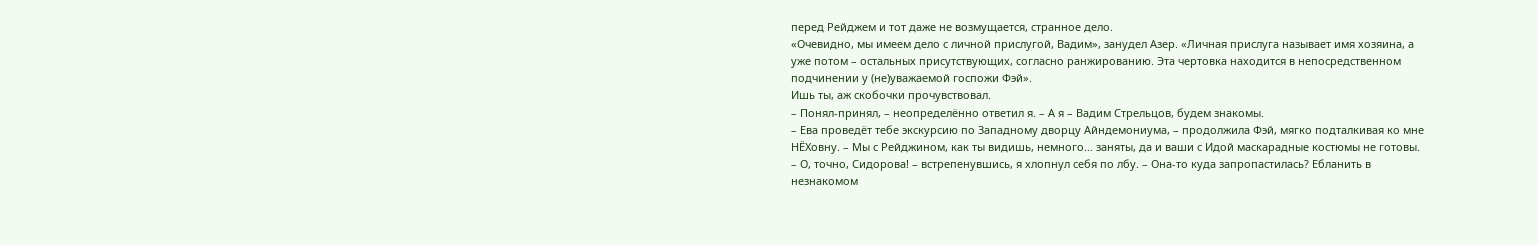перед Рейджем и тот даже не возмущается, странное дело.
«Очевидно, мы имеем дело с личной прислугой, Вадим», занудел Азер. «Личная прислуга называет имя хозяина, а уже потом – остальных присутствующих, согласно ранжированию. Эта чертовка находится в непосредственном подчинении у (не)уважаемой госпожи Фэй».
Ишь ты, аж скобочки прочувствовал.
– Понял-принял, – неопределённо ответил я. – А я – Вадим Стрельцов, будем знакомы.
– Ева проведёт тебе экскурсию по Западному дворцу Айндемониума, – продолжила Фэй, мягко подталкивая ко мне НЁХовну. – Мы с Рейджином, как ты видишь, немного… заняты, да и ваши с Идой маскарадные костюмы не готовы.
– О, точно, Сидорова! – встрепенувшись, я хлопнул себя по лбу. – Она-то куда запропастилась? Ебланить в незнакомом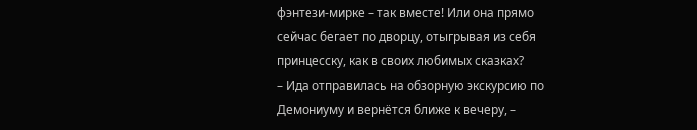фэнтези-мирке – так вместе! Или она прямо сейчас бегает по дворцу, отыгрывая из себя принцесску, как в своих любимых сказках?
– Ида отправилась на обзорную экскурсию по Демониуму и вернётся ближе к вечеру, –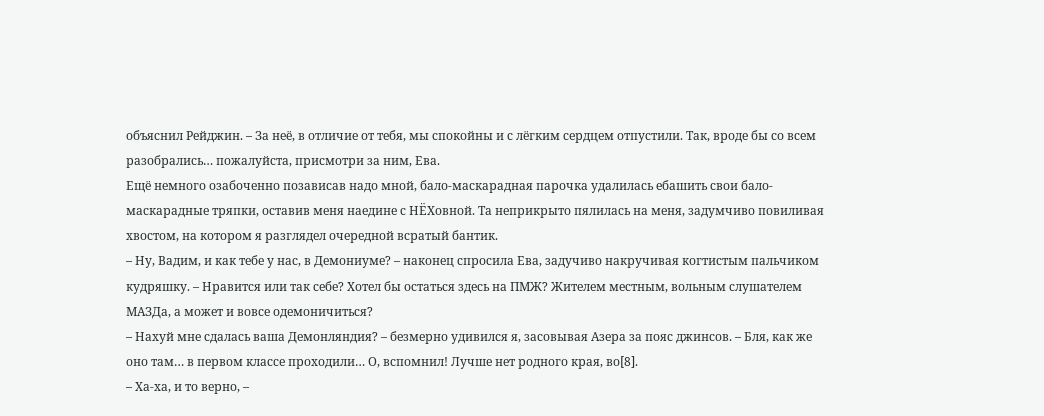объяснил Рейджин. – За неё, в отличие от тебя, мы спокойны и с лёгким сердцем отпустили. Так, вроде бы со всем разобрались… пожалуйста, присмотри за ним, Ева.
Ещё немного озабоченно позависав надо мной, бало-маскарадная парочка удалилась ебашить свои бало-маскарадные тряпки, оставив меня наедине с НЁХовной. Та неприкрыто пялилась на меня, задумчиво повиливая хвостом, на котором я разглядел очередной всратый бантик.
– Ну, Вадим, и как тебе у нас, в Демониуме? – наконец спросила Ева, задучиво накручивая когтистым пальчиком кудряшку. – Нравится или так себе? Хотел бы остаться здесь на ПМЖ? Жителем местным, вольным слушателем МАЗДа, а может и вовсе одемоничиться?
– Нахуй мне сдалась ваша Демонляндия? – безмерно удивился я, засовывая Азера за пояс джинсов. – Бля, как же оно там… в первом классе проходили… О, вспомнил! Лучше нет родного края, во[8].
– Ха-ха, и то верно, –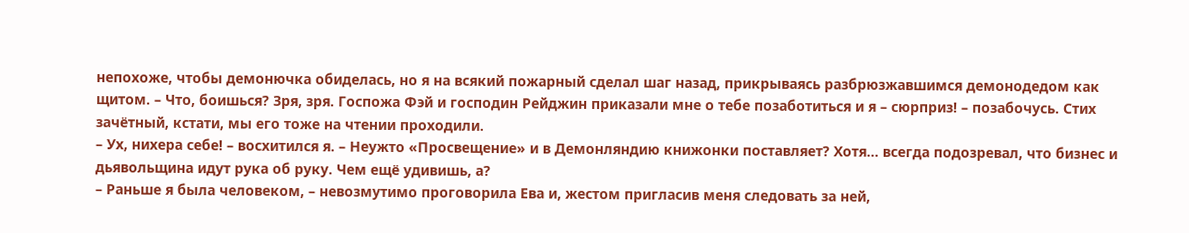непохоже, чтобы демонючка обиделась, но я на всякий пожарный сделал шаг назад, прикрываясь разбрюзжавшимся демонодедом как щитом. – Что, боишься? Зря, зря. Госпожа Фэй и господин Рейджин приказали мне о тебе позаботиться и я – сюрприз! – позабочусь. Стих зачётный, кстати, мы его тоже на чтении проходили.
– Ух, нихера себе! – восхитился я. – Неужто «Просвещение» и в Демонляндию книжонки поставляет? Хотя… всегда подозревал, что бизнес и дьявольщина идут рука об руку. Чем ещё удивишь, а?
– Раньше я была человеком, – невозмутимо проговорила Ева и, жестом пригласив меня следовать за ней,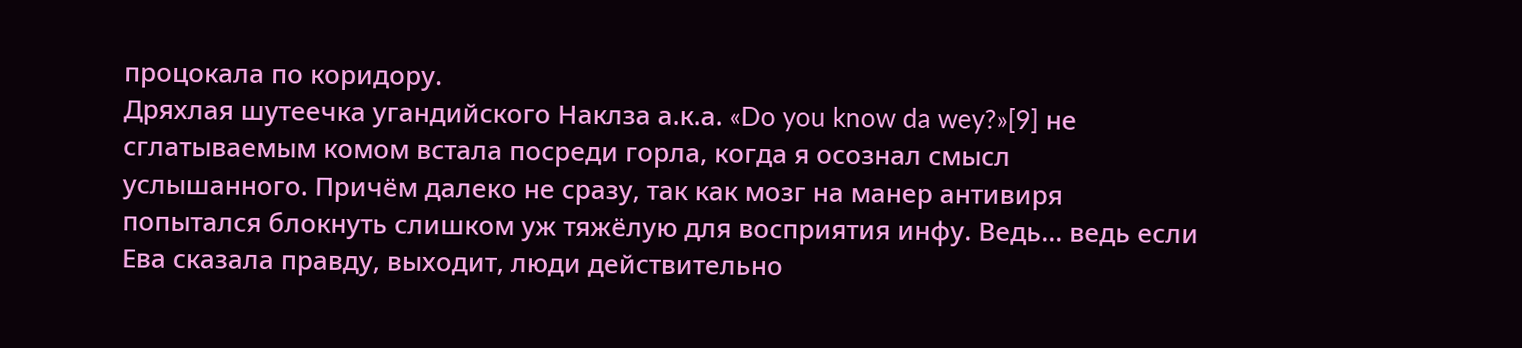процокала по коридору.
Дряхлая шутеечка угандийского Наклза а.к.а. «Do you know da wey?»[9] не сглатываемым комом встала посреди горла, когда я осознал смысл услышанного. Причём далеко не сразу, так как мозг на манер антивиря попытался блокнуть слишком уж тяжёлую для восприятия инфу. Ведь… ведь если Ева сказала правду, выходит, люди действительно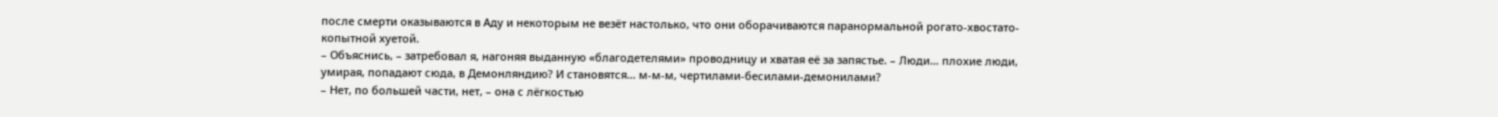после смерти оказываются в Аду и некоторым не везёт настолько, что они оборачиваются паранормальной рогато-хвостато-копытной хуетой.
– Объяснись, – затребовал я, нагоняя выданную «благодетелями» проводницу и хватая её за запястье. – Люди… плохие люди, умирая, попадают сюда, в Демонляндию? И становятся… м-м-м, чертилами-бесилами-демонилами?
– Нет, по большей части, нет, – она с лёгкостью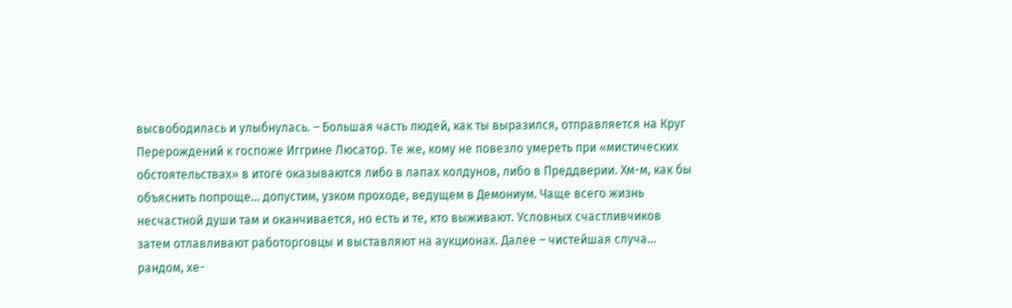высвободилась и улыбнулась. – Большая часть людей, как ты выразился, отправляется на Круг Перерождений к госпоже Иггрине Люсатор. Те же, кому не повезло умереть при «мистических обстоятельствах» в итоге оказываются либо в лапах колдунов, либо в Преддверии. Хм-м, как бы объяснить попроще… допустим, узком проходе, ведущем в Демониум. Чаще всего жизнь несчастной души там и оканчивается, но есть и те, кто выживают. Условных счастливчиков затем отлавливают работорговцы и выставляют на аукционах. Далее – чистейшая случа… рандом, хе-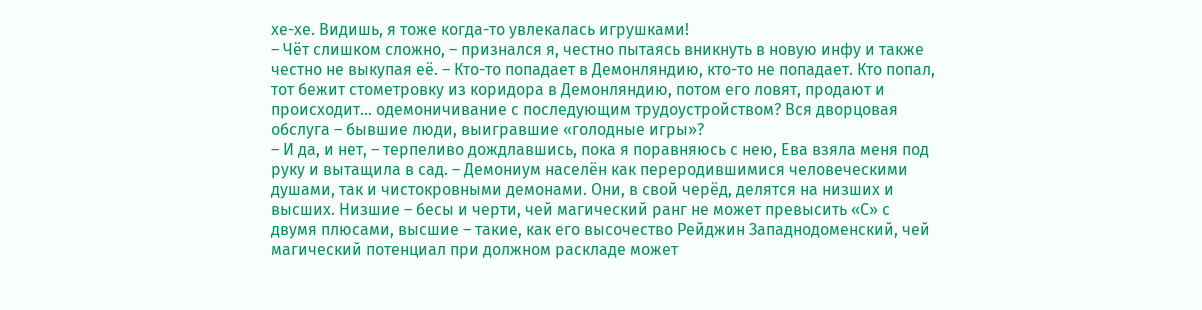хе-хе. Видишь, я тоже когда-то увлекалась игрушками!
– Чёт слишком сложно, – признался я, честно пытаясь вникнуть в новую инфу и также честно не выкупая её. – Кто-то попадает в Демонляндию, кто-то не попадает. Кто попал, тот бежит стометровку из коридора в Демонляндию, потом его ловят, продают и происходит… одемоничивание с последующим трудоустройством? Вся дворцовая обслуга – бывшие люди, выигравшие «голодные игры»?
– И да, и нет, – терпеливо дождлавшись, пока я поравняюсь с нею, Ева взяла меня под руку и вытащила в сад. – Демониум населён как переродившимися человеческими душами, так и чистокровными демонами. Они, в свой черёд, делятся на низших и высших. Низшие – бесы и черти, чей магический ранг не может превысить «С» с двумя плюсами, высшие – такие, как его высочество Рейджин Западнодоменский, чей магический потенциал при должном раскладе может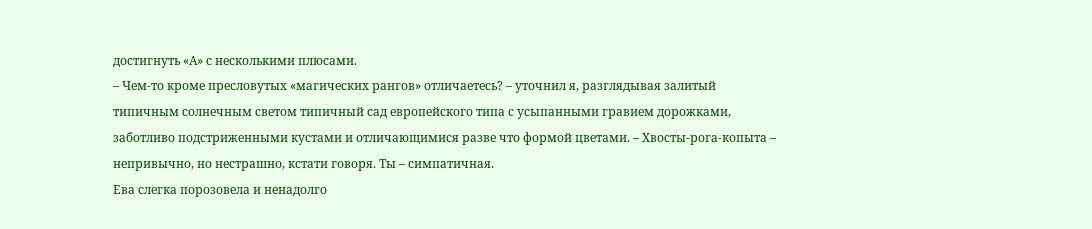достигнуть «А» с несколькими плюсами.
– Чем-то кроме пресловутых «магических рангов» отличаетесь? – уточнил я, разглядывая залитый типичным солнечным светом типичный сад европейского типа с усыпанными гравием дорожками, заботливо подстриженными кустами и отличающимися разве что формой цветами. – Хвосты-рога-копыта – непривычно, но нестрашно, кстати говоря. Ты – симпатичная.
Ева слегка порозовела и ненадолго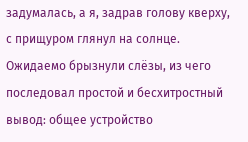задумалась, а я, задрав голову кверху, с прищуром глянул на солнце. Ожидаемо брызнули слёзы, из чего последовал простой и бесхитростный вывод: общее устройство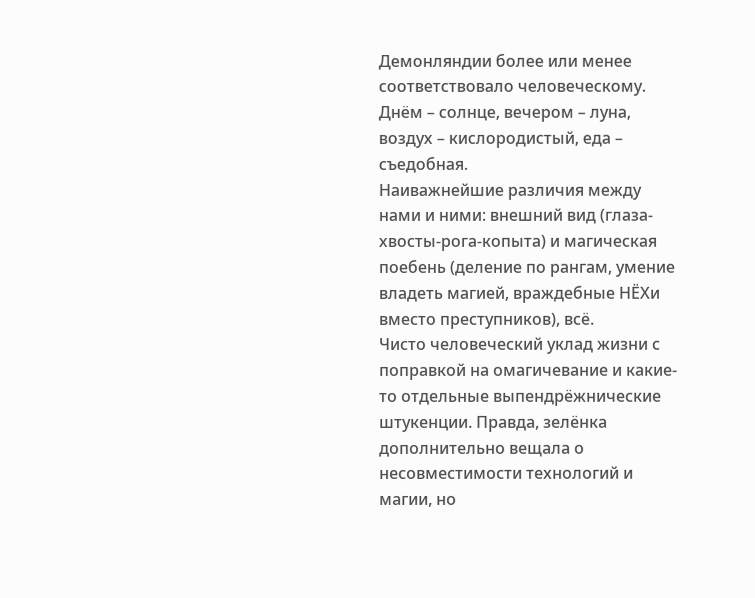Демонляндии более или менее соответствовало человеческому. Днём – солнце, вечером – луна, воздух – кислородистый, еда – съедобная.
Наиважнейшие различия между нами и ними: внешний вид (глаза-хвосты-рога-копыта) и магическая поебень (деление по рангам, умение владеть магией, враждебные НЁХи вместо преступников), всё.
Чисто человеческий уклад жизни с поправкой на омагичевание и какие-то отдельные выпендрёжнические штукенции. Правда, зелёнка дополнительно вещала о несовместимости технологий и магии, но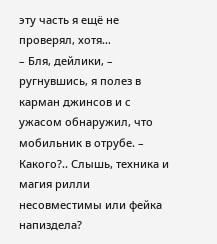эту часть я ещё не проверял, хотя…
– Бля, дейлики, – ругнувшись, я полез в карман джинсов и с ужасом обнаружил, что мобильник в отрубе. – Какого?.. Слышь, техника и магия рилли несовместимы или фейка напиздела?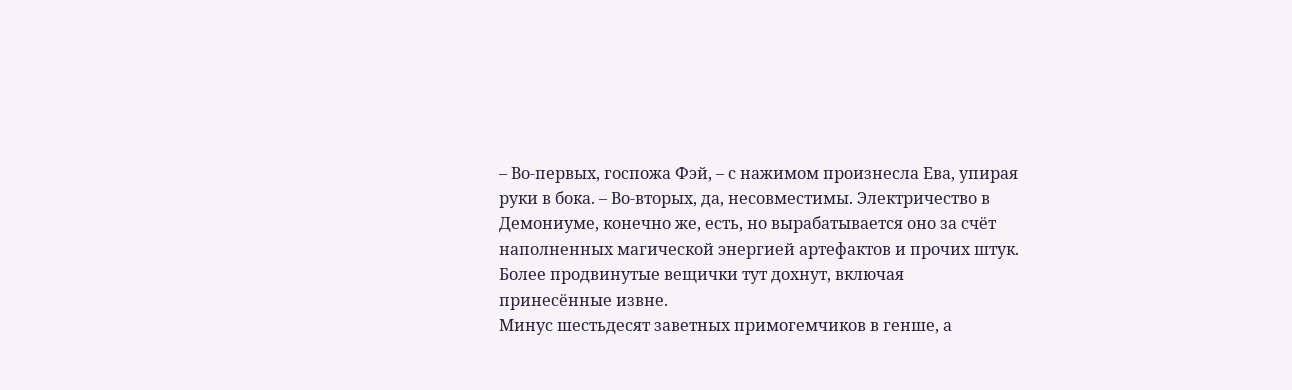– Во-первых, госпожа Фэй, – с нажимом произнесла Ева, упирая руки в бока. – Во-вторых, да, несовместимы. Электричество в Демониуме, конечно же, есть, но вырабатывается оно за счёт наполненных магической энергией артефактов и прочих штук. Более продвинутые вещички тут дохнут, включая принесённые извне.
Минус шестьдесят заветных примогемчиков в генше, а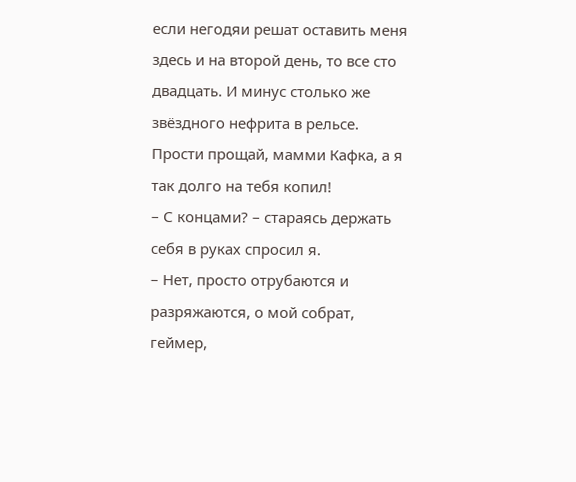если негодяи решат оставить меня здесь и на второй день, то все сто двадцать. И минус столько же звёздного нефрита в рельсе. Прости прощай, мамми Кафка, а я так долго на тебя копил!
– С концами? – стараясь держать себя в руках спросил я.
– Нет, просто отрубаются и разряжаются, о мой собрат, геймер,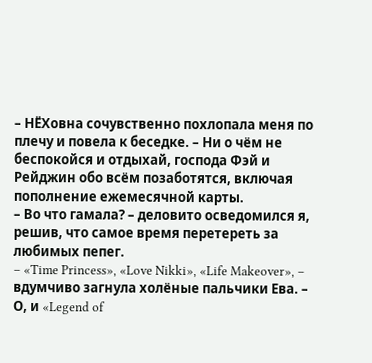– НЁХовна сочувственно похлопала меня по плечу и повела к беседке. – Ни о чём не беспокойся и отдыхай, господа Фэй и Рейджин обо всём позаботятся, включая пополнение ежемесячной карты.
– Во что гамала? – деловито осведомился я, решив, что самое время перетереть за любимых пепег.
– «Time Princess», «Love Nikki», «Life Makeover», – вдумчиво загнула холёные пальчики Ева. – О, и «Legend of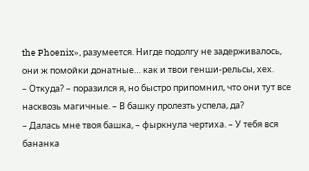the Phoenix», разумеется. Нигде подолгу не задерживалось, они ж помойки донатные… как и твои генши-рельсы, хех.
– Откуда? – поразился я, но быстро припомнил, что они тут все насквозь магичные. – В башку пролезть успела, да?
– Далась мне твоя башка, – фыркнула чертиха. – У тебя вся бананка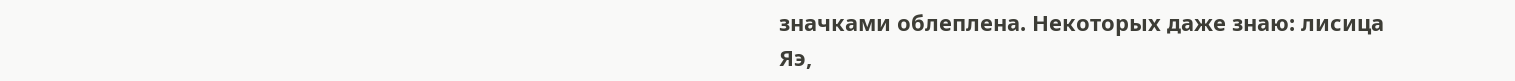значками облеплена. Некоторых даже знаю: лисица Яэ,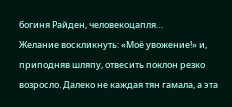богиня Райден, человекоцапля…
Желание воскликнуть: «Моё увожение!» и, приподняв шляпу, отвесить поклон резко возросло. Далеко не каждая тян гамала, а эта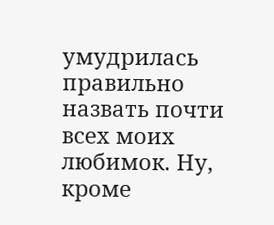умудрилась правильно назвать почти всех моих любимок. Ну, кроме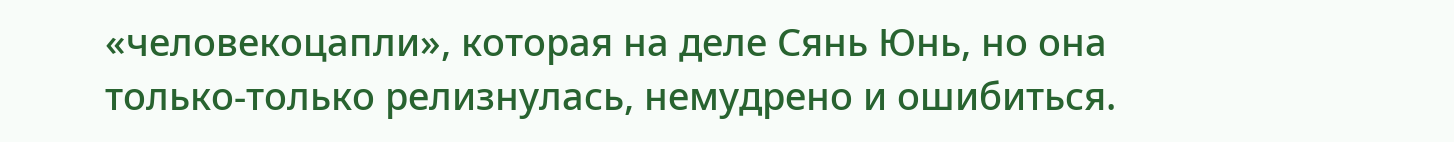«человекоцапли», которая на деле Сянь Юнь, но она только-только релизнулась, немудрено и ошибиться.